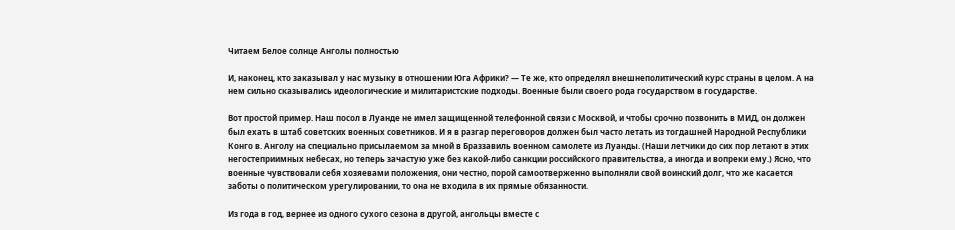Читаем Белое солнце Анголы полностью

И, наконец, кто заказывал у нас музыку в отношении Юга Африки? — Те же, кто определял внешнеполитический курс страны в целом. А на нем сильно сказывались идеологические и милитаристские подходы. Военные были своего рода государством в государстве.

Вот простой пример. Наш посол в Луанде не имел защищенной телефонной связи с Москвой, и чтобы срочно позвонить в МИД, он должен был ехать в штаб советских военных советников. И я в разгар переговоров должен был часто летать из тогдашней Народной Республики Конго в. Анголу на специально присылаемом за мной в Браззавиль военном самолете из Луанды. (Наши летчики до сих пор летают в этих негостеприимных небесах, но теперь зачастую уже без какой-либо санкции российского правительства, а иногда и вопреки ему.) Ясно, что военные чувствовали себя хозяевами положения, они честно, порой самоотверженно выполняли свой воинский долг, что же касается заботы о политическом урегулировании, то она не входила в их прямые обязанности.

Из года в год, вернее из одного сухого сезона в другой, ангольцы вместе с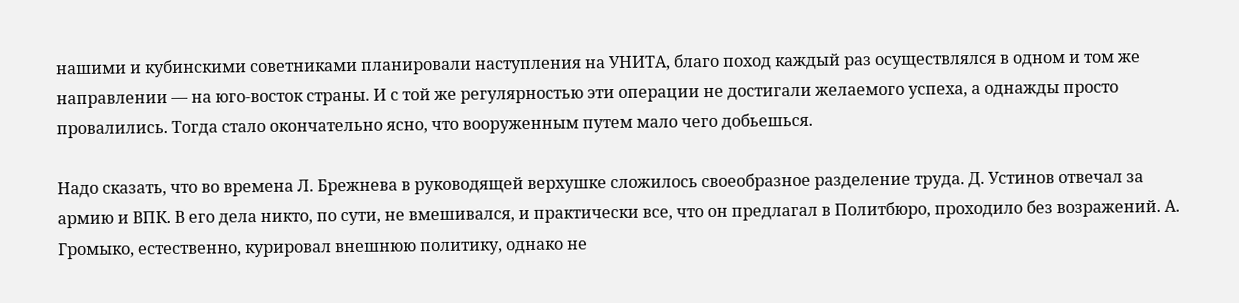нашими и кубинскими советниками планировали наступления на УНИТА, благо поход каждый раз осуществлялся в одном и том же направлении — на юго-восток страны. И с той же регулярностью эти операции не достигали желаемого успеха, а однажды просто провалились. Тогда стало окончательно ясно, что вооруженным путем мало чего добьешься.

Надо сказать, что во времена Л. Брежнева в руководящей верхушке сложилось своеобразное разделение труда. Д. Устинов отвечал за армию и ВПК. В его дела никто, по сути, не вмешивался, и практически все, что он предлагал в Политбюро, проходило без возражений. А. Громыко, естественно, курировал внешнюю политику, однако не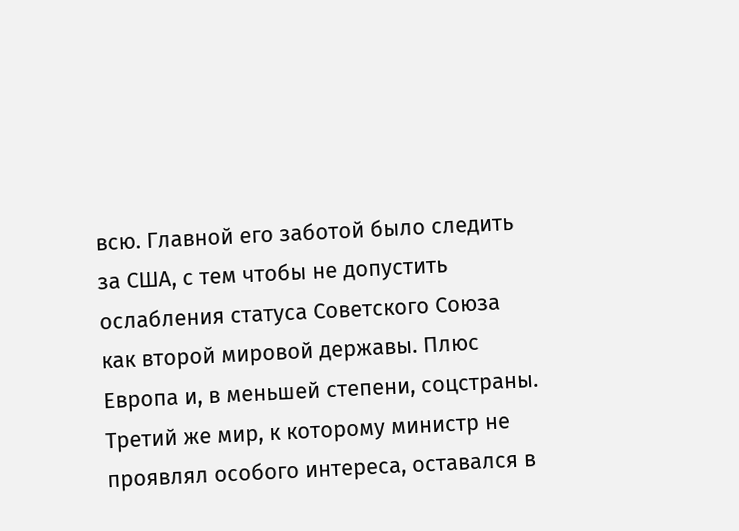всю. Главной его заботой было следить за США, с тем чтобы не допустить ослабления статуса Советского Союза как второй мировой державы. Плюс Европа и, в меньшей степени, соцстраны. Третий же мир, к которому министр не проявлял особого интереса, оставался в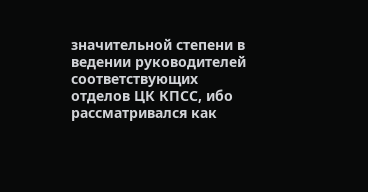значительной степени в ведении руководителей соответствующих отделов ЦК КПСС, ибо рассматривался как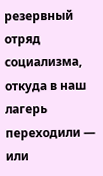резервный отряд социализма, откуда в наш лагерь переходили — или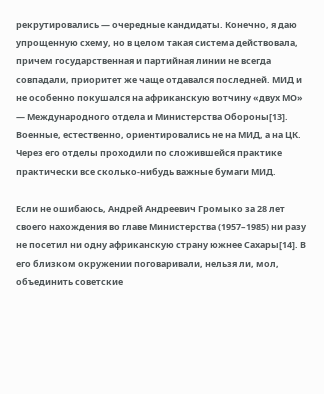рекрутировались — очередные кандидаты. Конечно, я даю упрощенную схему, но в целом такая система действовала, причем государственная и партийная линии не всегда совпадали, приоритет же чаще отдавался последней. МИД и не особенно покушался на африканскую вотчину «двух МО» — Международного отдела и Министерства Обороны[13]. Военные, естественно, ориентировались не на МИД, а на ЦК. Через его отделы проходили по сложившейся практике практически все сколько-нибудь важные бумаги МИД.

Если не ошибаюсь, Андрей Андреевич Громыко за 28 лет своего нахождения во главе Министерства (1957–1985) ни разу не посетил ни одну африканскую страну южнее Сахары[14]. В его близком окружении поговаривали, нельзя ли, мол, объединить советские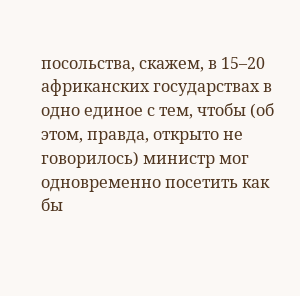посольства, скажем, в 15–20 африканских государствах в одно единое с тем, чтобы (об этом, правда, открыто не говорилось) министр мог одновременно посетить как бы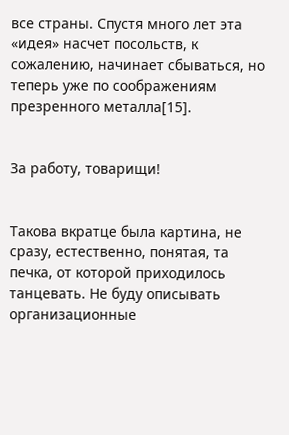все страны. Спустя много лет эта «идея» насчет посольств, к сожалению, начинает сбываться, но теперь уже по соображениям презренного металла[15].


За работу, товарищи!


Такова вкратце была картина, не сразу, естественно, понятая, та печка, от которой приходилось танцевать. Не буду описывать организационные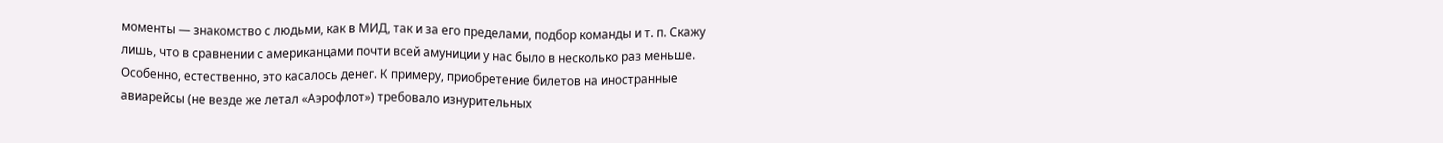моменты — знакомство с людьми, как в МИД, так и за его пределами, подбор команды и т. п. Скажу лишь, что в сравнении с американцами почти всей амуниции у нас было в несколько раз меньше. Особенно, естественно, это касалось денег. К примеру, приобретение билетов на иностранные авиарейсы (не везде же летал «Аэрофлот») требовало изнурительных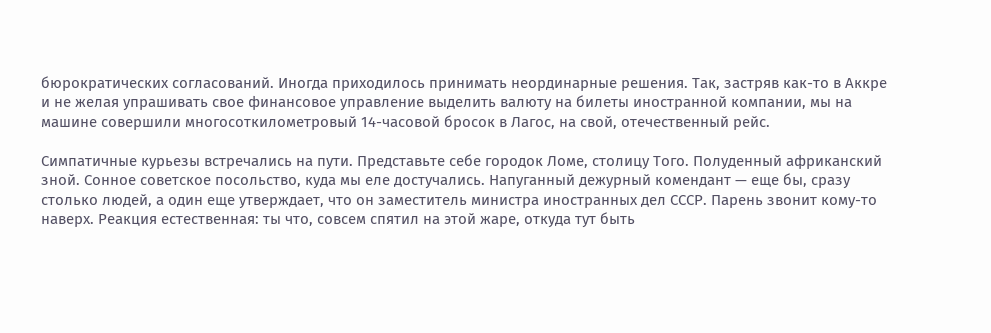бюрократических согласований. Иногда приходилось принимать неординарные решения. Так, застряв как-то в Аккре и не желая упрашивать свое финансовое управление выделить валюту на билеты иностранной компании, мы на машине совершили многосоткилометровый 14-часовой бросок в Лагос, на свой, отечественный рейс.

Симпатичные курьезы встречались на пути. Представьте себе городок Ломе, столицу Того. Полуденный африканский зной. Сонное советское посольство, куда мы еле достучались. Напуганный дежурный комендант — еще бы, сразу столько людей, а один еще утверждает, что он заместитель министра иностранных дел СССР. Парень звонит кому-то наверх. Реакция естественная: ты что, совсем спятил на этой жаре, откуда тут быть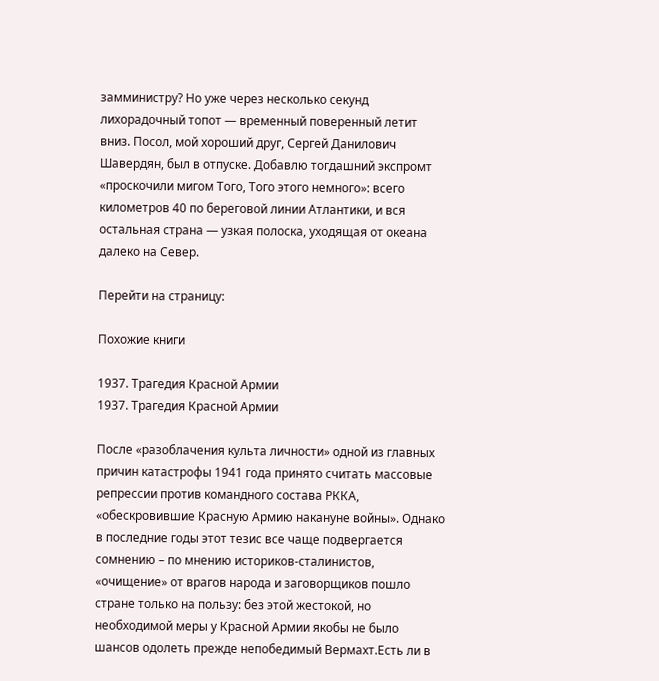замминистру? Но уже через несколько секунд лихорадочный топот — временный поверенный летит вниз. Посол, мой хороший друг, Сергей Данилович Шавердян, был в отпуске. Добавлю тогдашний экспромт «проскочили мигом Того, Того этого немного»: всего километров 40 по береговой линии Атлантики, и вся остальная страна — узкая полоска, уходящая от океана далеко на Север.

Перейти на страницу:

Похожие книги

1937. Трагедия Красной Армии
1937. Трагедия Красной Армии

После «разоблачения культа личности» одной из главных причин катастрофы 1941 года принято считать массовые репрессии против командного состава РККА, «обескровившие Красную Армию накануне войны». Однако в последние годы этот тезис все чаще подвергается сомнению – по мнению историков-сталинистов, «очищение» от врагов народа и заговорщиков пошло стране только на пользу: без этой жестокой, но необходимой меры у Красной Армии якобы не было шансов одолеть прежде непобедимый Вермахт.Есть ли в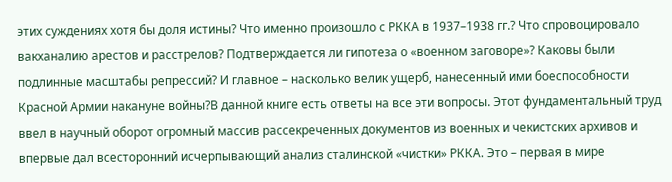этих суждениях хотя бы доля истины? Что именно произошло с РККА в 1937–1938 гг.? Что спровоцировало вакханалию арестов и расстрелов? Подтверждается ли гипотеза о «военном заговоре»? Каковы были подлинные масштабы репрессий? И главное – насколько велик ущерб, нанесенный ими боеспособности Красной Армии накануне войны?В данной книге есть ответы на все эти вопросы. Этот фундаментальный труд ввел в научный оборот огромный массив рассекреченных документов из военных и чекистских архивов и впервые дал всесторонний исчерпывающий анализ сталинской «чистки» РККА. Это – первая в мире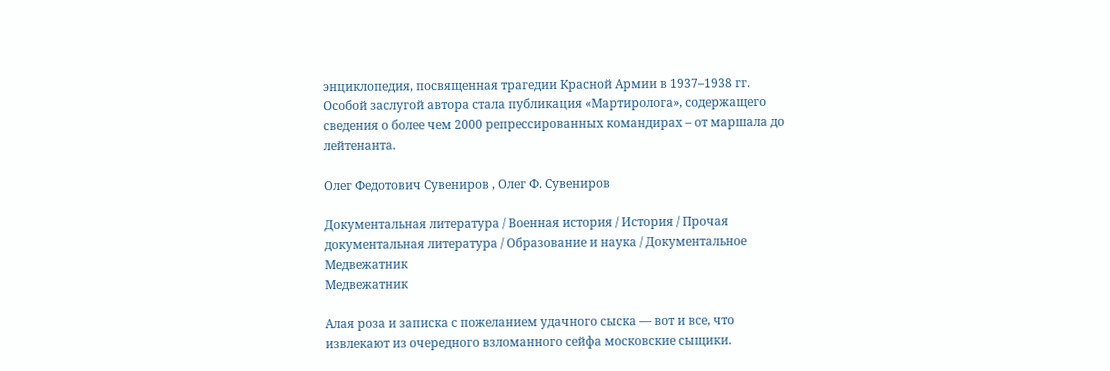энциклопедия, посвященная трагедии Красной Армии в 1937–1938 гг. Особой заслугой автора стала публикация «Мартиролога», содержащего сведения о более чем 2000 репрессированных командирах – от маршала до лейтенанта.

Олег Федотович Сувениров , Олег Ф. Сувениров

Документальная литература / Военная история / История / Прочая документальная литература / Образование и наука / Документальное
Медвежатник
Медвежатник

Алая роза и записка с пожеланием удачного сыска — вот и все, что извлекают из очередного взломанного сейфа московские сыщики.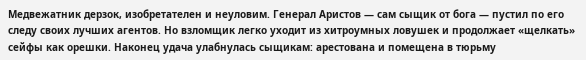Медвежатник дерзок, изобретателен и неуловим. Генерал Аристов — сам сыщик от бога — пустил по его следу своих лучших агентов. Но взломщик легко уходит из хитроумных ловушек и продолжает «щелкать» сейфы как орешки. Наконец удача улабнулась сыщикам: арестована и помещена в тюрьму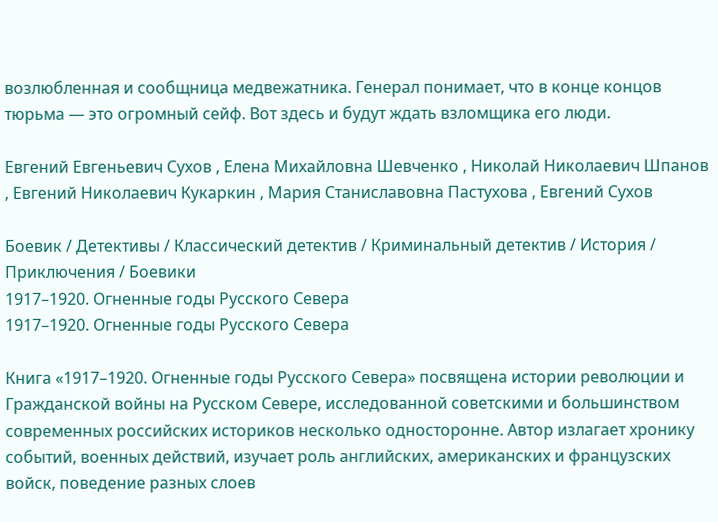возлюбленная и сообщница медвежатника. Генерал понимает, что в конце концов тюрьма — это огромный сейф. Вот здесь и будут ждать взломщика его люди.

Евгений Евгеньевич Сухов , Елена Михайловна Шевченко , Николай Николаевич Шпанов , Евгений Николаевич Кукаркин , Мария Станиславовна Пастухова , Евгений Сухов

Боевик / Детективы / Классический детектив / Криминальный детектив / История / Приключения / Боевики
1917–1920. Огненные годы Русского Севера
1917–1920. Огненные годы Русского Севера

Книга «1917–1920. Огненные годы Русского Севера» посвящена истории революции и Гражданской войны на Русском Севере, исследованной советскими и большинством современных российских историков несколько односторонне. Автор излагает хронику событий, военных действий, изучает роль английских, американских и французских войск, поведение разных слоев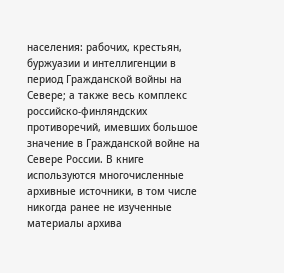населения: рабочих, крестьян, буржуазии и интеллигенции в период Гражданской войны на Севере; а также весь комплекс российско-финляндских противоречий, имевших большое значение в Гражданской войне на Севере России. В книге используются многочисленные архивные источники, в том числе никогда ранее не изученные материалы архива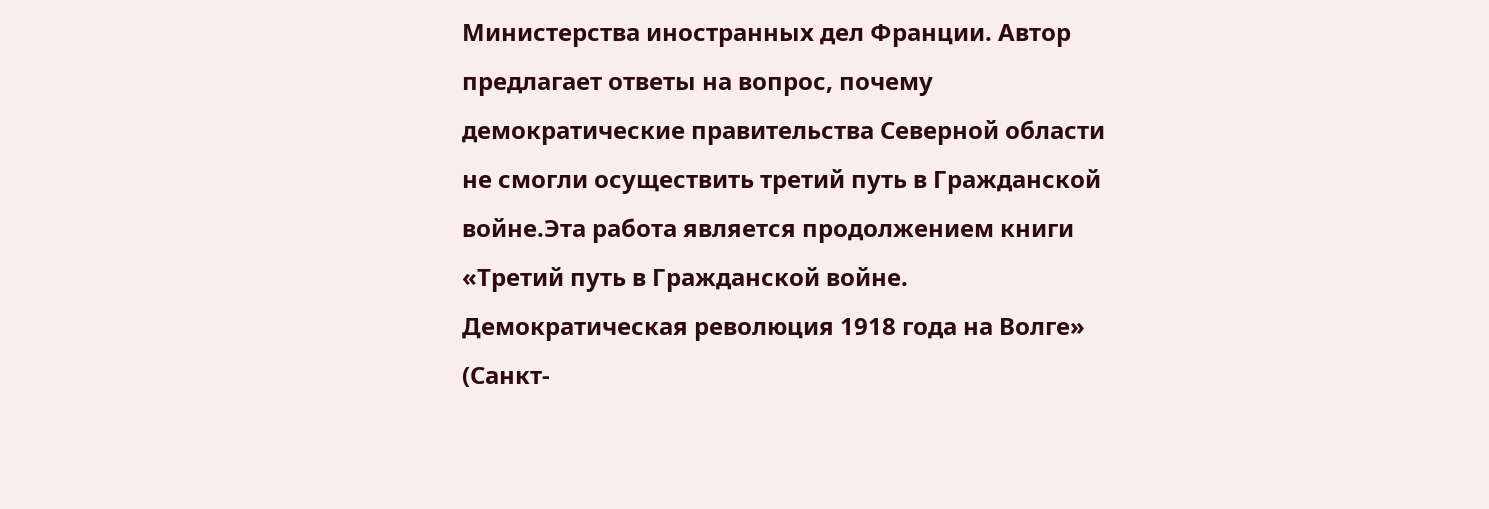Министерства иностранных дел Франции. Автор предлагает ответы на вопрос, почему демократические правительства Северной области не смогли осуществить третий путь в Гражданской войне.Эта работа является продолжением книги «Третий путь в Гражданской войне. Демократическая революция 1918 года на Волге» (Санкт-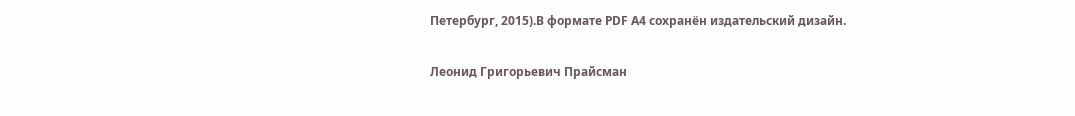Петербург, 2015).В формате PDF A4 сохранён издательский дизайн.

Леонид Григорьевич Прайсман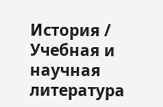История / Учебная и научная литература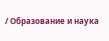/ Образование и наука